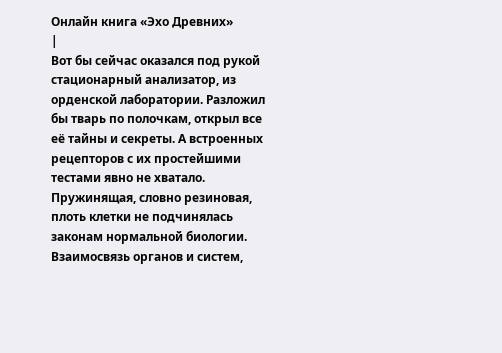Онлайн книга «Эхо Древних»
|
Вот бы сейчас оказался под рукой стационарный анализатор, из орденской лаборатории. Разложил бы тварь по полочкам, открыл все её тайны и секреты. А встроенных рецепторов с их простейшими тестами явно не хватало. Пружинящая, словно резиновая, плоть клетки не подчинялась законам нормальной биологии. Взаимосвязь органов и систем,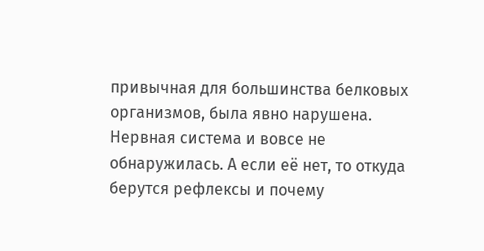привычная для большинства белковых организмов, была явно нарушена. Нервная система и вовсе не обнаружилась. А если её нет, то откуда берутся рефлексы и почему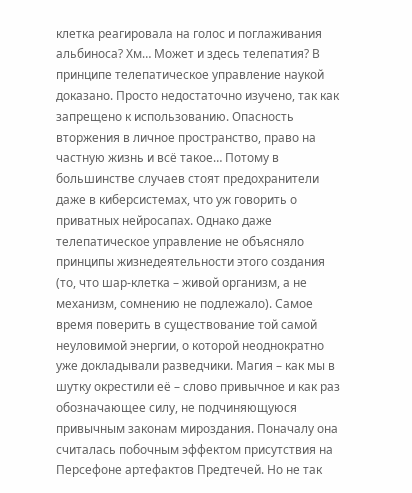клетка реагировала на голос и поглаживания альбиноса? Хм… Может и здесь телепатия? В принципе телепатическое управление наукой доказано. Просто недостаточно изучено, так как запрещено к использованию. Опасность вторжения в личное пространство, право на частную жизнь и всё такое… Потому в большинстве случаев стоят предохранители даже в киберсистемах, что уж говорить о приватных нейросапах. Однако даже телепатическое управление не объясняло принципы жизнедеятельности этого создания (то, что шар-клетка – живой организм, а не механизм, сомнению не подлежало). Самое время поверить в существование той самой неуловимой энергии, о которой неоднократно уже докладывали разведчики. Магия – как мы в шутку окрестили её – слово привычное и как раз обозначающее силу, не подчиняющуюся привычным законам мироздания. Поначалу она считалась побочным эффектом присутствия на Персефоне артефактов Предтечей. Но не так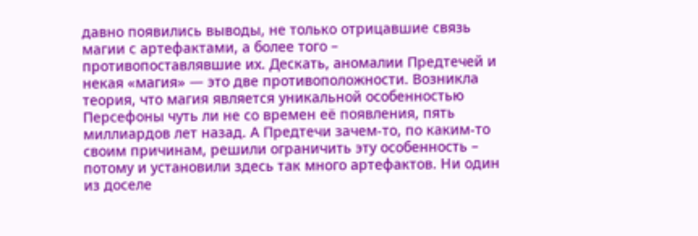давно появились выводы, не только отрицавшие связь магии с артефактами, а более того – противопоставлявшие их. Дескать, аномалии Предтечей и некая «магия» — это две противоположности. Возникла теория, что магия является уникальной особенностью Персефоны чуть ли не со времен её появления, пять миллиардов лет назад. А Предтечи зачем-то, по каким-то своим причинам, решили ограничить эту особенность – потому и установили здесь так много артефактов. Ни один из доселе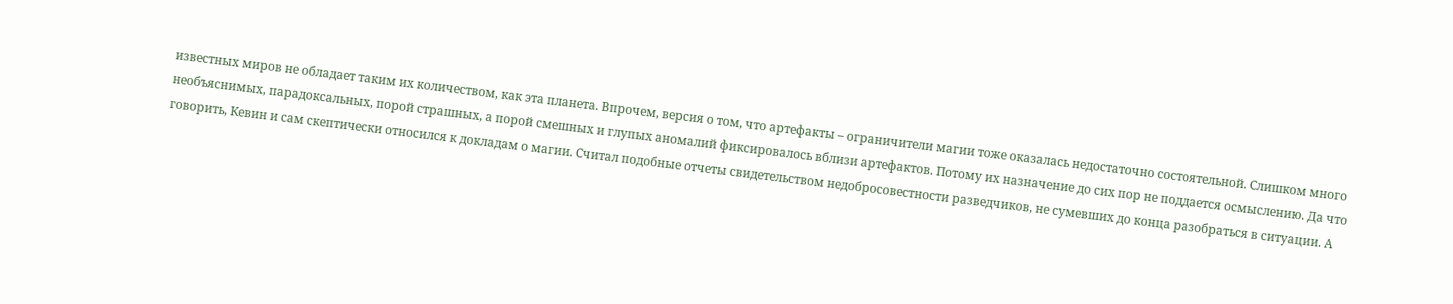известных миров не обладает таким их количеством, как эта планета. Впрочем, версия о том, что артефакты – ограничители магии тоже оказалась недостаточно состоятельной. Слишком много необъяснимых, парадоксальных, порой страшных, а порой смешных и глупых аномалий фиксировалось вблизи артефактов. Потому их назначение до сих пор не поддается осмыслению. Да что говорить, Кевин и сам скептически относился к докладам о магии. Считал подобные отчеты свидетельством недобросовестности разведчиков, не сумевших до конца разобраться в ситуации. А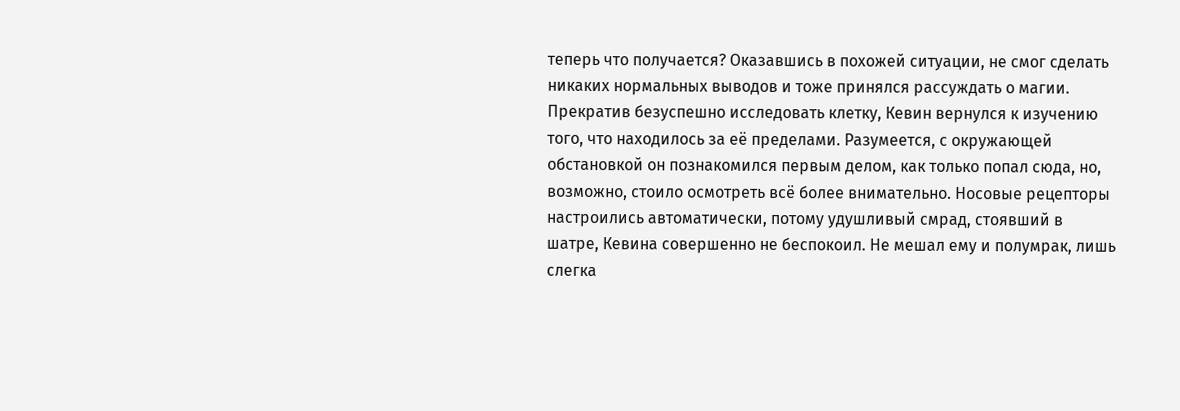теперь что получается? Оказавшись в похожей ситуации, не смог сделать никаких нормальных выводов и тоже принялся рассуждать о магии. Прекратив безуспешно исследовать клетку, Кевин вернулся к изучению того, что находилось за её пределами. Разумеется, с окружающей обстановкой он познакомился первым делом, как только попал сюда, но, возможно, стоило осмотреть всё более внимательно. Носовые рецепторы настроились автоматически, потому удушливый смрад, стоявший в шатре, Кевина совершенно не беспокоил. Не мешал ему и полумрак, лишь слегка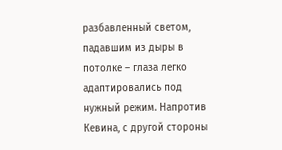разбавленный светом, падавшим из дыры в потолке – глаза легко адаптировались под нужный режим. Напротив Кевина, с другой стороны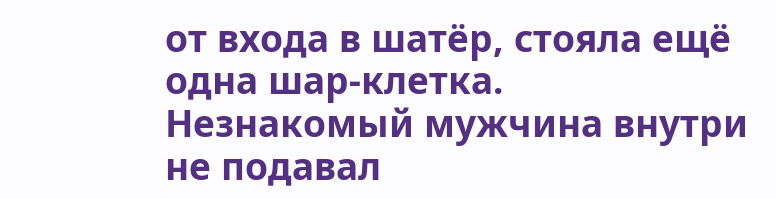от входа в шатёр, стояла ещё одна шар-клетка. Незнакомый мужчина внутри не подавал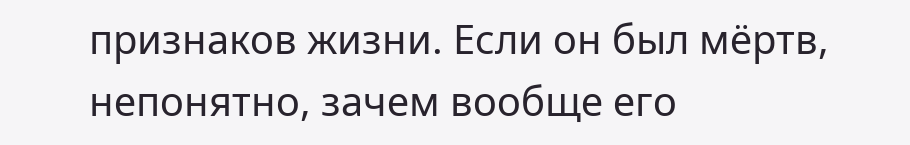признаков жизни. Если он был мёртв, непонятно, зачем вообще его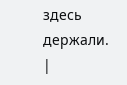здесь держали. |